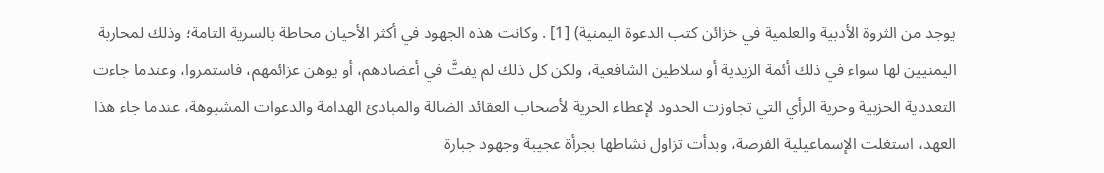يوجد من الثروة الأدبية والعلمية في خزائن كتب الدعوة اليمنية) [1] . وكانت هذه الجهود في أكثر الأحيان محاطة بالسرية التامة؛ وذلك لمحاربة اليمنيين لها سواء في ذلك أئمة الزيدية أو سلاطين الشافعية، ولكن كل ذلك لم يفتَّ في أعضادهم، أو يوهن عزائمهم، فاستمروا، وعندما جاءت التعددية الحزبية وحرية الرأي التي تجاوزت الحدود لإعطاء الحرية لأصحاب العقائد الضالة والمبادئ الهدامة والدعوات المشبوهة، عندما جاء هذا العهد، استغلت الإسماعيلية الفرصة، وبدأت تزاول نشاطها بجرأة عجيبة وجهود جبارة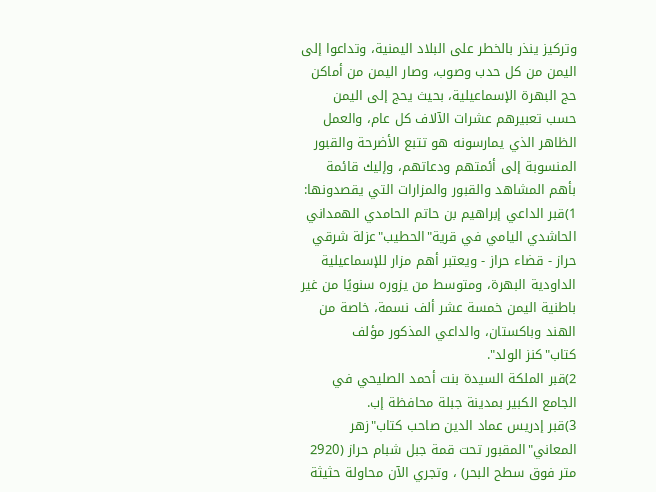وتركيز ينذر بالخطر على البلاد اليمنية، وتداعوا إلى اليمن من كل حدب وصوب، وصار اليمن من أماكن حج البهرة الإسماعيلية، بحيث يحج إلى اليمن حسب تعبيرهم عشرات الآلاف كل عام، والعمل الظاهر الذي يمارسونه هو تتبع الأضرحة والقبور المنسوبة إلى أئمتهم ودعاتهم، وإليك قائمة بأهم المشاهد والقبور والمزارات التي يقصدونها:
1)قبر الداعي إبراهيم بن حاتم الحامدي الهمداني الحاشدي اليامي في قرية"الحطيب"عزلة شرقي حراز - قضاء حراز - ويعتبر أهم مزار للإسماعيلية الداودية البهرة، ومتوسط من يزوره سنويًا من غير باطنية اليمن خمسة عشر ألف نسمة، خاصة من الهند وباكستان، والداعي المذكور مؤلف كتاب"كنز الولد".
2)قبر الملكة السيدة بنت أحمد الصليحي في الجامع الكبير بمدينة جبلة محافظة إب.
3)قبر إدريس عماد الدين صاحب كتاب"زهر المعاني"المقبور تحت قمة جبل شبام حراز (2920 متر فوق سطح البحر) ، وتجري الآن محاولة حثيثة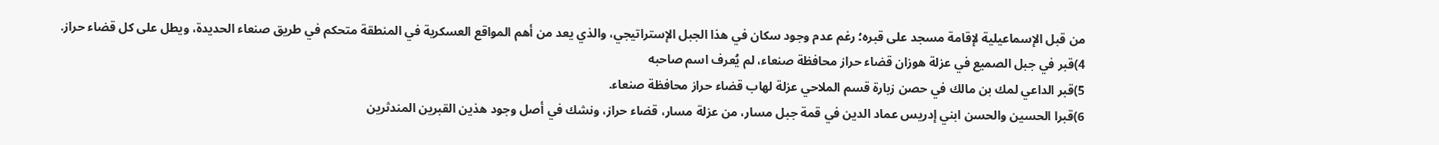من قبل الإسماعيلية لإقامة مسجد على قبره؛ رغم عدم وجود سكان في هذا الجبل الإستراتيجي، والذي يعد من أهم المواقع العسكرية في المنطقة متحكم في طريق صنعاء الحديدة، ويطل على كل قضاء حراز.
4)قبر في جبل الصميع في عزلة هوزان قضاء حراز محافظة صنعاء، لم يُعرف اسم صاحبه
5)قبر الداعي لمك بن مالك في حصن زبارة قسم الملاحي عزلة لهاب قضاء حراز محافظة صنعاء.
6)قبرا الحسين والحسن ابني إدريس عماد الدين في قمة جبل مسار، من عزلة مسار، قضاء حراز، ونشك في أصل وجود هذين القبرين المندثرين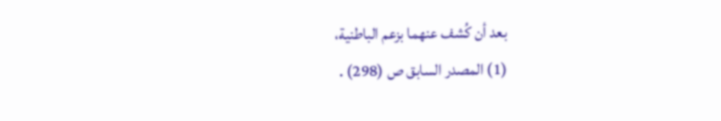بعد أن كُشف عنهما بزعم الباطنية،
(1) المصدر السابق ص (298) .